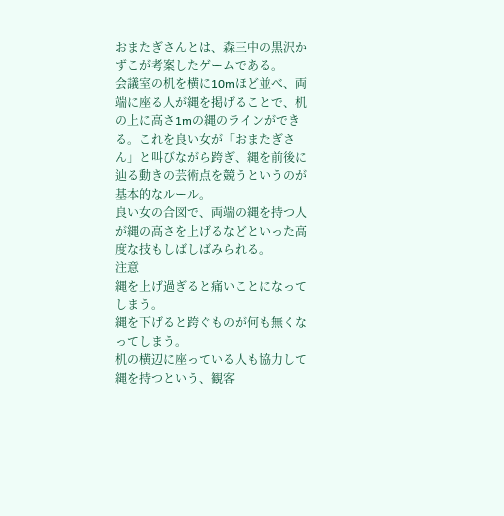おまたぎさんとは、森三中の黒沢かずこが考案したゲームである。
会議室の机を横に10mほど並べ、両端に座る人が縄を掲げることで、机の上に高さ1mの縄のラインができる。これを良い女が「おまたぎさん」と叫びながら跨ぎ、縄を前後に辿る動きの芸術点を競うというのが基本的なルール。
良い女の合図で、両端の縄を持つ人が縄の高さを上げるなどといった高度な技もしばしばみられる。
注意
縄を上げ過ぎると痛いことになってしまう。
縄を下げると跨ぐものが何も無くなってしまう。
机の横辺に座っている人も協力して縄を持つという、観客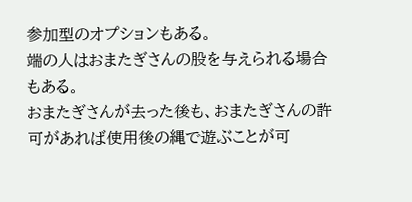参加型のオプションもある。
端の人はおまたぎさんの股を与えられる場合もある。
おまたぎさんが去った後も、おまたぎさんの許可があれば使用後の縄で遊ぶことが可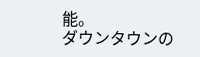能。
ダウンタウンの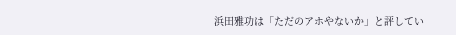浜田雅功は「ただのアホやないか」と評してい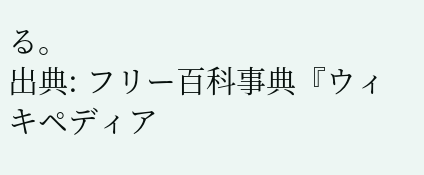る。
出典: フリー百科事典『ウィキペディア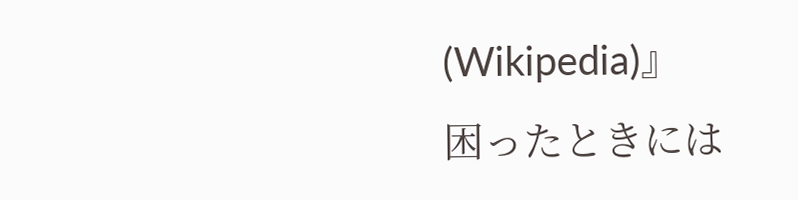(Wikipedia)』
困ったときには